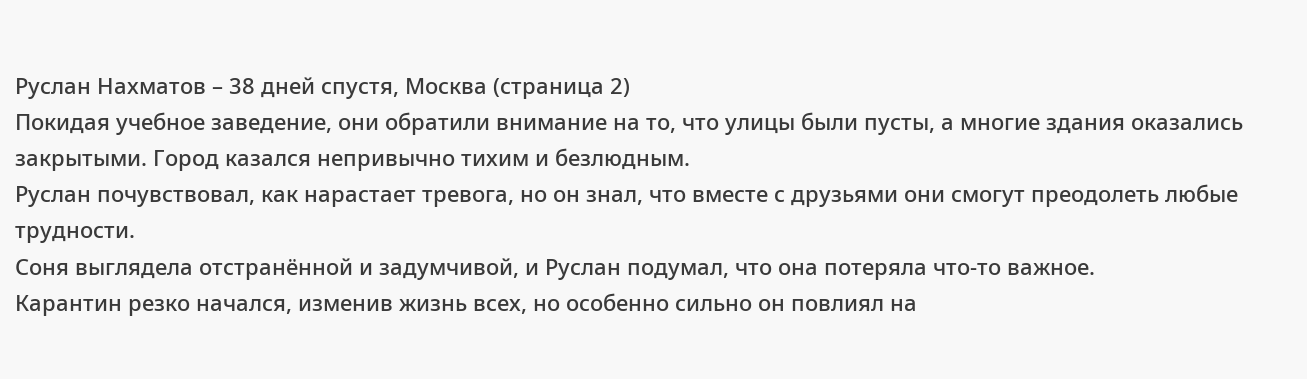Руслан Нахматов – 38 дней спустя, Москва (страница 2)
Покидая учебное заведение, они обратили внимание на то, что улицы были пусты, а многие здания оказались закрытыми. Город казался непривычно тихим и безлюдным.
Руслан почувствовал, как нарастает тревога, но он знал, что вместе с друзьями они смогут преодолеть любые трудности.
Соня выглядела отстранённой и задумчивой, и Руслан подумал, что она потеряла что-то важное.
Карантин резко начался, изменив жизнь всех, но особенно сильно он повлиял на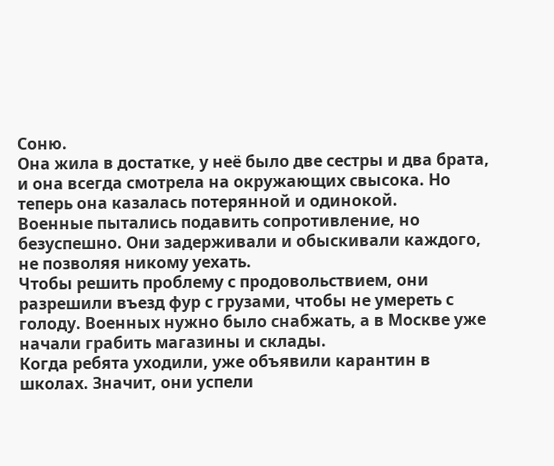Соню.
Она жила в достатке, у неё было две сестры и два брата, и она всегда смотрела на окружающих свысока. Но теперь она казалась потерянной и одинокой.
Военные пытались подавить сопротивление, но безуспешно. Они задерживали и обыскивали каждого, не позволяя никому уехать.
Чтобы решить проблему с продовольствием, они разрешили въезд фур с грузами, чтобы не умереть с голоду. Военных нужно было снабжать, а в Москве уже начали грабить магазины и склады.
Когда ребята уходили, уже объявили карантин в школах. Значит, они успели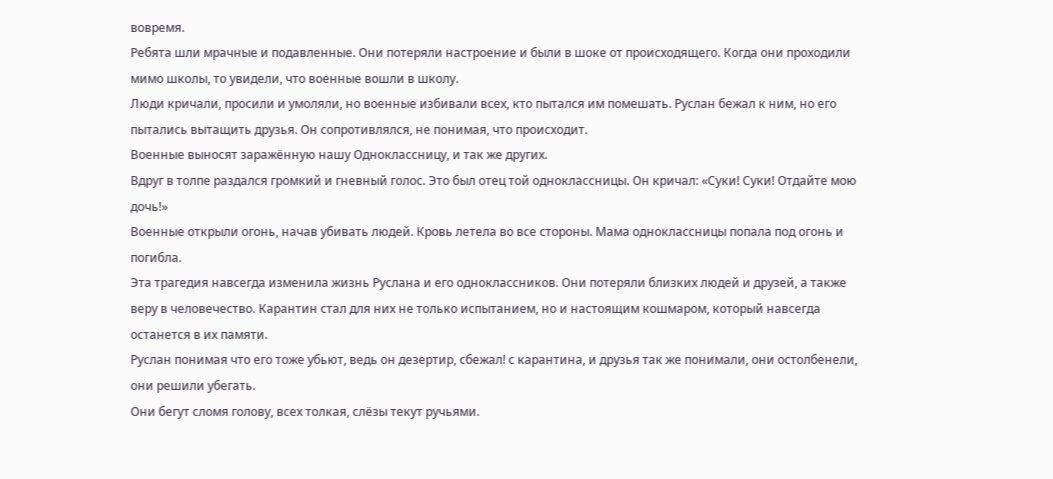вовремя.
Ребята шли мрачные и подавленные. Они потеряли настроение и были в шоке от происходящего. Когда они проходили мимо школы, то увидели, что военные вошли в школу.
Люди кричали, просили и умоляли, но военные избивали всех, кто пытался им помешать. Руслан бежал к ним, но его пытались вытащить друзья. Он сопротивлялся, не понимая, что происходит.
Военные выносят заражённую нашу Одноклассницу, и так же других.
Вдруг в толпе раздался громкий и гневный голос. Это был отец той одноклассницы. Он кричал: «Суки! Суки! Отдайте мою дочь!»
Военные открыли огонь, начав убивать людей. Кровь летела во все стороны. Мама одноклассницы попала под огонь и погибла.
Эта трагедия навсегда изменила жизнь Руслана и его одноклассников. Они потеряли близких людей и друзей, а также веру в человечество. Карантин стал для них не только испытанием, но и настоящим кошмаром, который навсегда останется в их памяти.
Руслан понимая что его тоже убьют, ведь он дезертир, сбежал! с карантина, и друзья так же понимали, они остолбенели, они решили убегать.
Они бегут сломя голову, всех толкая, слёзы текут ручьями.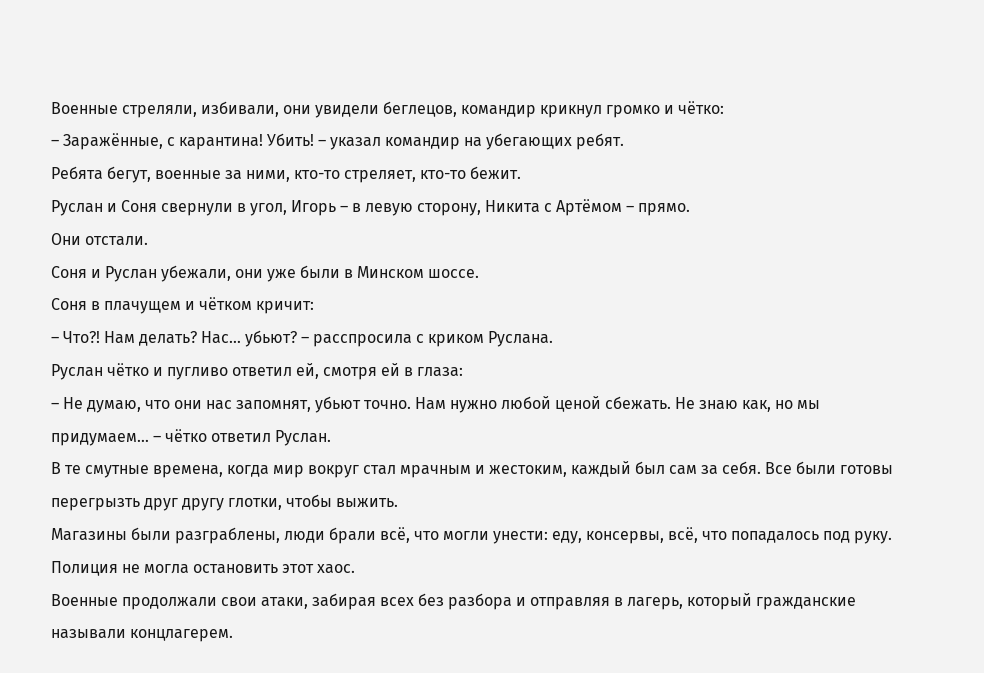Военные стреляли, избивали, они увидели беглецов, командир крикнул громко и чётко:
– Заражённые, с карантина! Убить! – указал командир на убегающих ребят.
Ребята бегут, военные за ними, кто-то стреляет, кто-то бежит.
Руслан и Соня свернули в угол, Игорь – в левую сторону, Никита с Артёмом – прямо.
Они отстали.
Соня и Руслан убежали, они уже были в Минском шоссе.
Соня в плачущем и чётком кричит:
– Что?! Нам делать? Нас… убьют? – расспросила с криком Руслана.
Руслан чётко и пугливо ответил ей, смотря ей в глаза:
– Не думаю, что они нас запомнят, убьют точно. Нам нужно любой ценой сбежать. Не знаю как, но мы придумаем… – чётко ответил Руслан.
В те смутные времена, когда мир вокруг стал мрачным и жестоким, каждый был сам за себя. Все были готовы перегрызть друг другу глотки, чтобы выжить.
Магазины были разграблены, люди брали всё, что могли унести: еду, консервы, всё, что попадалось под руку. Полиция не могла остановить этот хаос.
Военные продолжали свои атаки, забирая всех без разбора и отправляя в лагерь, который гражданские называли концлагерем.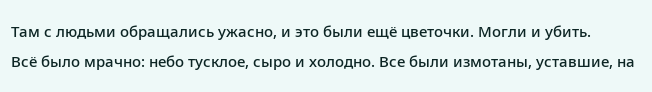Там с людьми обращались ужасно, и это были ещё цветочки. Могли и убить.
Всё было мрачно: небо тусклое, сыро и холодно. Все были измотаны, уставшие, на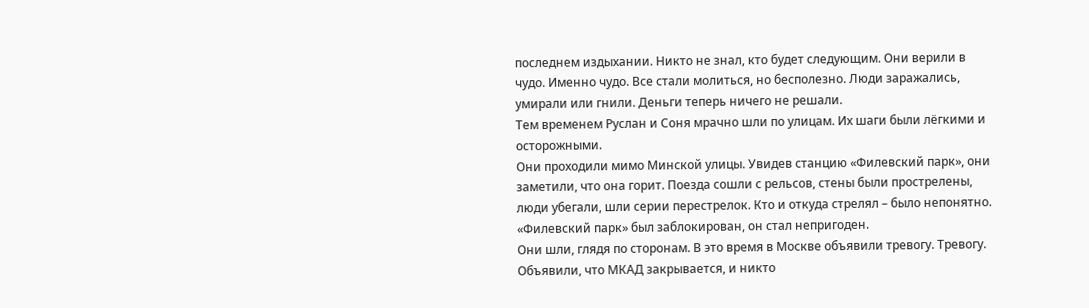последнем издыхании. Никто не знал, кто будет следующим. Они верили в чудо. Именно чудо. Все стали молиться, но бесполезно. Люди заражались, умирали или гнили. Деньги теперь ничего не решали.
Тем временем Руслан и Соня мрачно шли по улицам. Их шаги были лёгкими и осторожными.
Они проходили мимо Минской улицы. Увидев станцию «Филевский парк», они заметили, что она горит. Поезда сошли с рельсов, стены были прострелены, люди убегали, шли серии перестрелок. Кто и откуда стрелял – было непонятно. «Филевский парк» был заблокирован, он стал непригоден.
Они шли, глядя по сторонам. В это время в Москве объявили тревогу. Тревогу. Объявили, что МКАД закрывается, и никто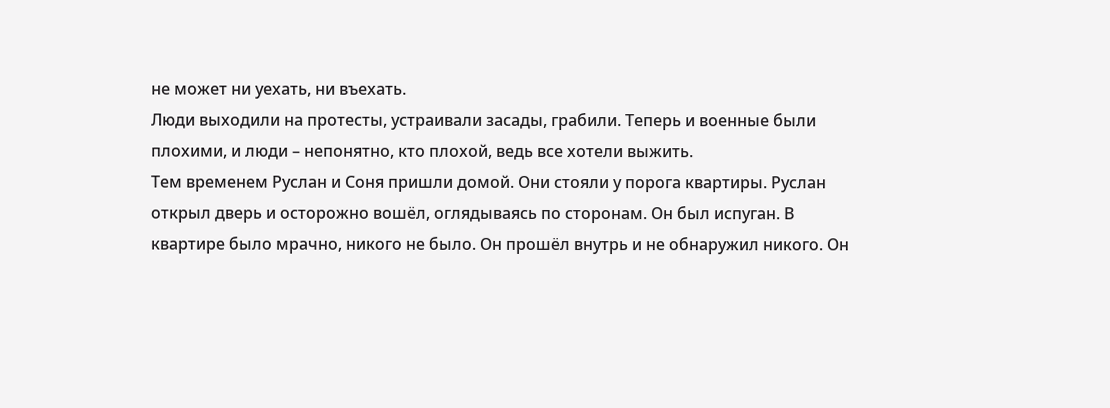не может ни уехать, ни въехать.
Люди выходили на протесты, устраивали засады, грабили. Теперь и военные были плохими, и люди – непонятно, кто плохой, ведь все хотели выжить.
Тем временем Руслан и Соня пришли домой. Они стояли у порога квартиры. Руслан открыл дверь и осторожно вошёл, оглядываясь по сторонам. Он был испуган. В квартире было мрачно, никого не было. Он прошёл внутрь и не обнаружил никого. Он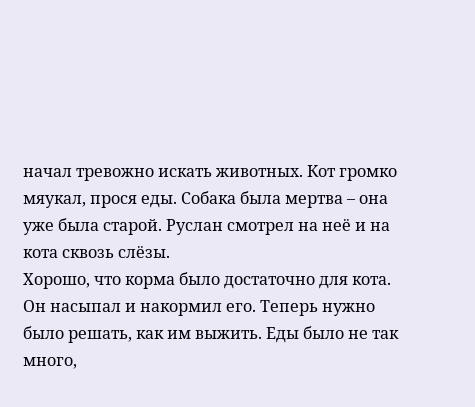начал тревожно искать животных. Кот громко мяукал, прося еды. Собака была мертва – она уже была старой. Руслан смотрел на неё и на кота сквозь слёзы.
Хорошо, что корма было достаточно для кота. Он насыпал и накормил его. Теперь нужно было решать, как им выжить. Еды было не так много,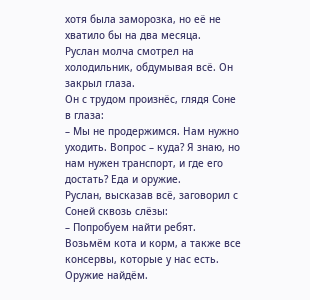хотя была заморозка, но её не хватило бы на два месяца.
Руслан молча смотрел на холодильник, обдумывая всё. Он закрыл глаза.
Он с трудом произнёс, глядя Соне в глаза:
– Мы не продержимся. Нам нужно уходить. Вопрос – куда? Я знаю, но нам нужен транспорт, и где его достать? Еда и оружие.
Руслан, высказав всё, заговорил с Соней сквозь слёзы:
– Попробуем найти ребят. Возьмём кота и корм, а также все консервы, которые у нас есть. Оружие найдём.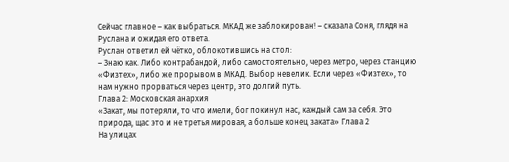Сейчас главное – как выбраться. МКАД же заблокирован! – сказала Соня, глядя на Руслана и ожидая его ответа.
Руслан ответил ей чётко, облокотившись на стол:
– Знаю как. Либо контрабандой, либо самостоятельно, через метро, через станцию «Физтех», либо же прорывом в МКАД. Выбор невелик. Если через «Физтех», то нам нужно прорваться через центр, это долгий путь.
Глава 2: Московская анархия
«Закат, мы потеряли, то что имели, бог покинул нас, каждый сам за себя. Это природа, щас это и не третья мировая, а больше конец заката» Глава 2
На улицах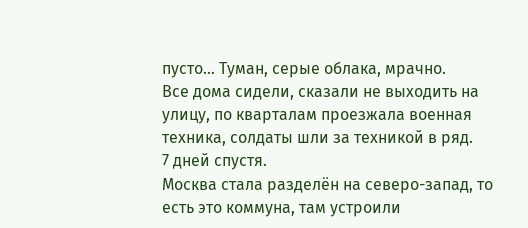пусто… Туман, серые облака, мрачно.
Все дома сидели, сказали не выходить на улицу, по кварталам проезжала военная техника, солдаты шли за техникой в ряд.
7 дней спустя.
Москва стала разделён на северо-запад, то есть это коммуна, там устроили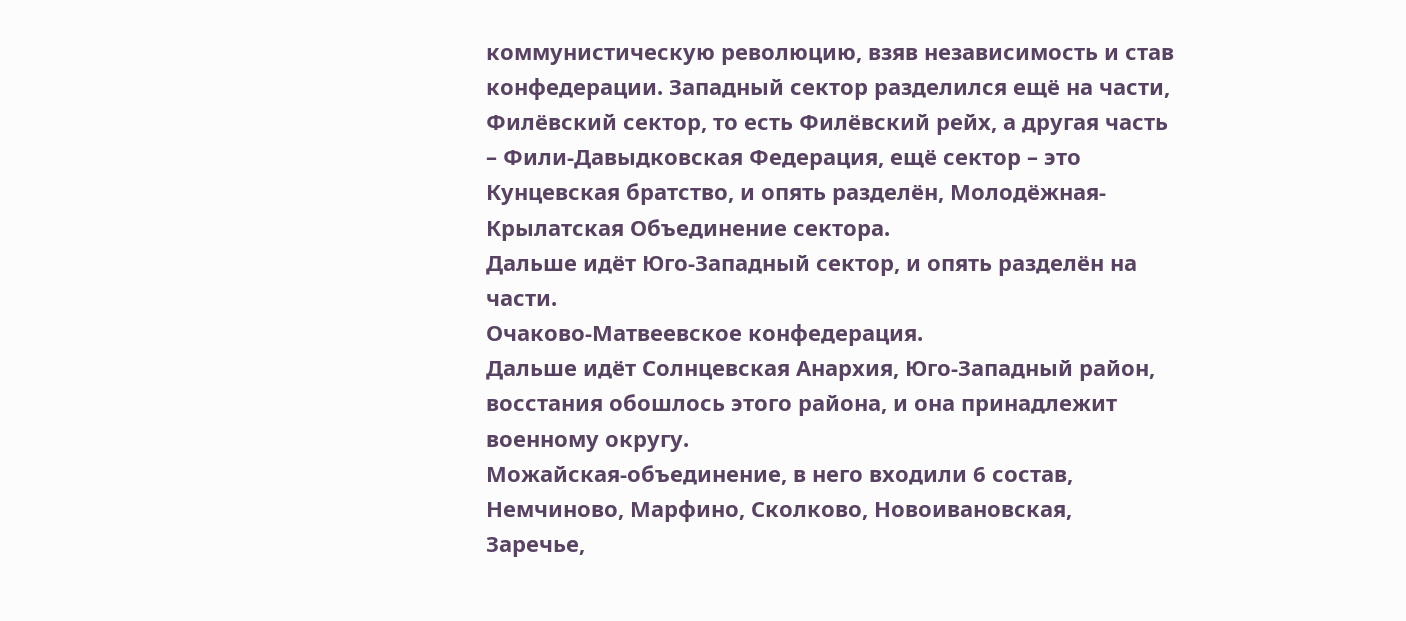коммунистическую революцию, взяв независимость и став конфедерации. Западный сектор разделился ещё на части, Филёвский сектор, то есть Филёвский рейх, а другая часть – Фили-Давыдковская Федерация, ещё сектор – это Кунцевская братство, и опять разделён, Молодёжная-Крылатская Объединение сектора.
Дальше идёт Юго-Западный сектор, и опять разделён на части.
Очаково-Матвеевское конфедерация.
Дальше идёт Солнцевская Анархия, Юго-Западный район, восстания обошлось этого района, и она принадлежит военному округу.
Можайская-объединение, в него входили 6 состав, Немчиново, Марфино, Сколково, Новоивановская, Заречье,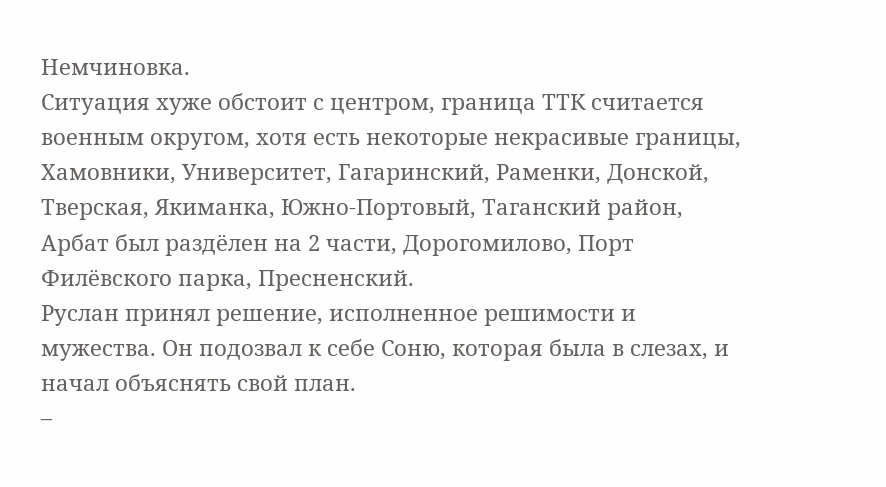Немчиновка.
Ситуация хуже обстоит с центром, граница ТТК считается военным округом, хотя есть некоторые некрасивые границы, Хамовники, Университет, Гагаринский, Раменки, Донской, Тверская, Якиманка, Южно-Портовый, Таганский район, Арбат был раздёлен на 2 части, Дорогомилово, Порт Филёвского парка, Пресненский.
Руслан принял решение, исполненное решимости и мужества. Он подозвал к себе Соню, которая была в слезах, и начал объяснять свой план.
–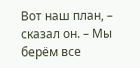Вот наш план, – сказал он. – Мы берём все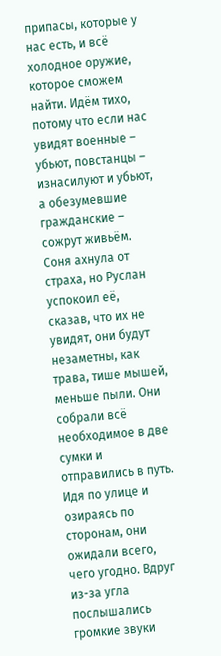припасы, которые у нас есть, и всё холодное оружие, которое сможем найти. Идём тихо, потому что если нас увидят военные – убьют, повстанцы – изнасилуют и убьют, а обезумевшие гражданские – сожрут живьём.
Соня ахнула от страха, но Руслан успокоил её, сказав, что их не увидят, они будут незаметны, как трава, тише мышей, меньше пыли. Они собрали всё необходимое в две сумки и отправились в путь.
Идя по улице и озираясь по сторонам, они ожидали всего, чего угодно. Вдруг из-за угла послышались громкие звуки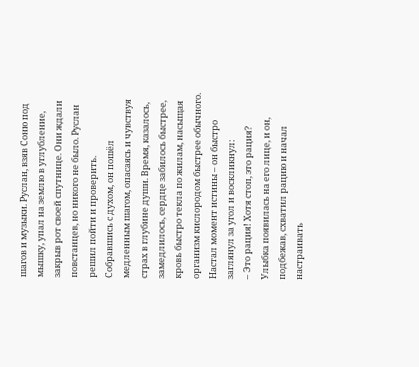шагов и музыки. Руслан, взяв Соню под мышку, упал на землю в углубление, закрыв рот своей спутнице. Они ждали повстанцев, но никого не было. Руслан решил пойти и проверить.
Собравшись с духом, он пошёл медленным шагом, опасаясь и чувствуя страх в глубине души. Время, казалось, замедлилось, сердце забилось быстрее, кровь быстро текла по жилам, насыщая организм кислородом быстрее обычного.
Настал момент истины – он быстро заглянул за угол и воскликнул:
– Это рация! Хотя стоп, это рация?
Улыбка появилась на его лице, и он, подбежав, схватил рацию и начал настраивать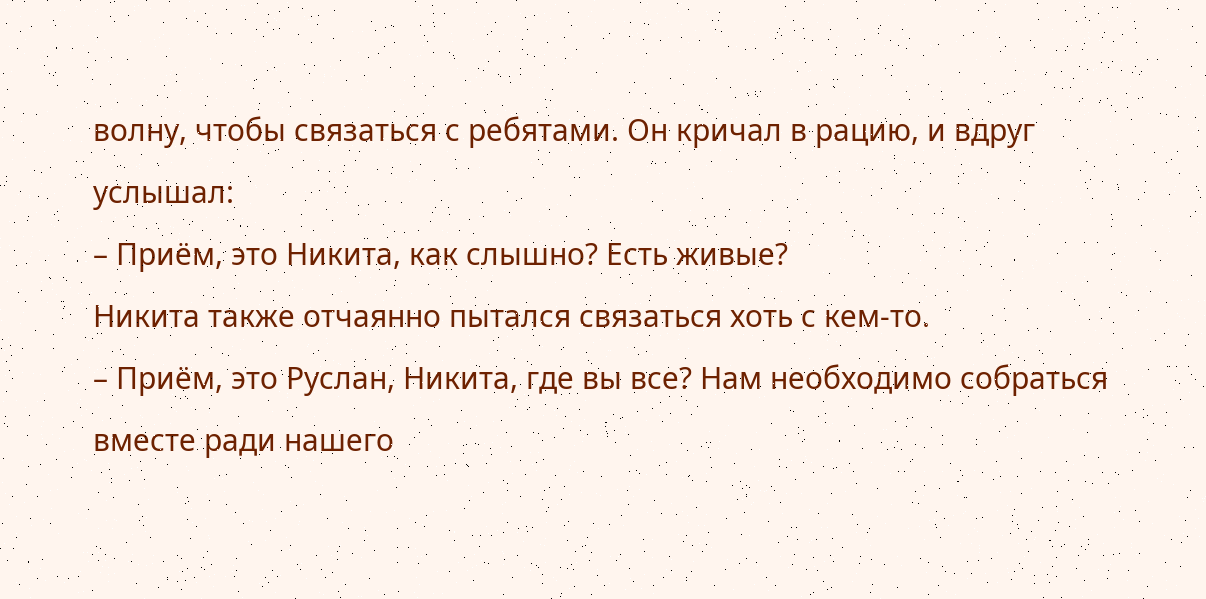волну, чтобы связаться с ребятами. Он кричал в рацию, и вдруг услышал:
– Приём, это Никита, как слышно? Есть живые?
Никита также отчаянно пытался связаться хоть с кем-то.
– Приём, это Руслан, Никита, где вы все? Нам необходимо собраться вместе ради нашего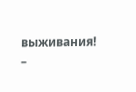выживания! –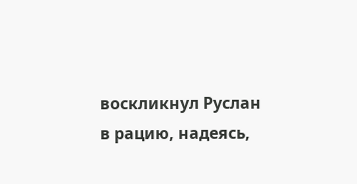воскликнул Руслан в рацию, надеясь,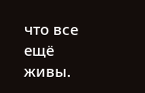что все ещё живы.